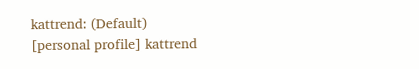kattrend: (Default)
[personal profile] kattrend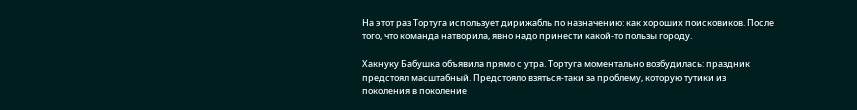На этот раз Тортуга использует дирижабль по назначению: как хороших поисковиков. После того, что команда натворила, явно надо принести какой-то пользы городу.

Хакнуку Бабушка объявила прямо с утра. Тортуга моментально возбудилась: праздник предстоял масштабный. Предстояло взяться-таки за проблему, которую тутики из поколения в поколение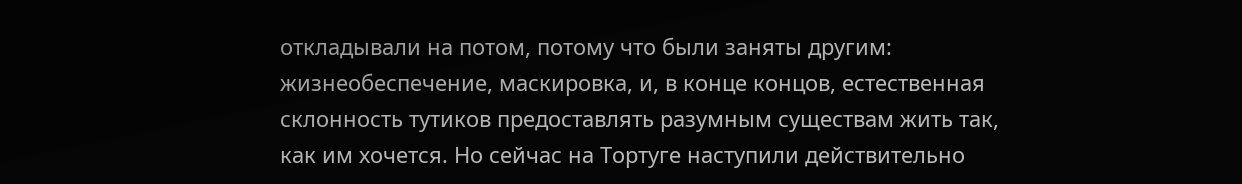откладывали на потом, потому что были заняты другим: жизнеобеспечение, маскировка, и, в конце концов, естественная склонность тутиков предоставлять разумным существам жить так, как им хочется. Но сейчас на Тортуге наступили действительно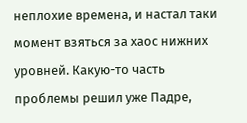неплохие времена, и настал таки момент взяться за хаос нижних уровней. Какую-то часть проблемы решил уже Падре,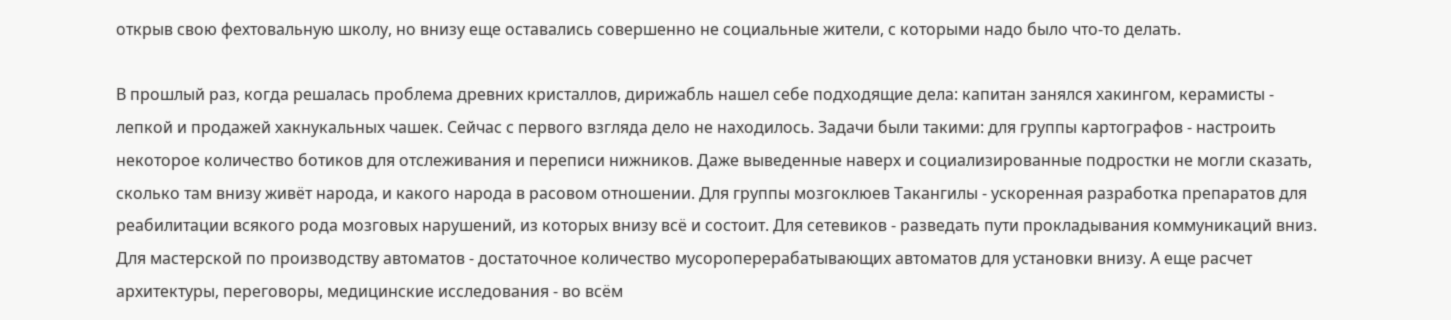открыв свою фехтовальную школу, но внизу еще оставались совершенно не социальные жители, с которыми надо было что-то делать.

В прошлый раз, когда решалась проблема древних кристаллов, дирижабль нашел себе подходящие дела: капитан занялся хакингом, керамисты - лепкой и продажей хакнукальных чашек. Сейчас с первого взгляда дело не находилось. Задачи были такими: для группы картографов - настроить некоторое количество ботиков для отслеживания и переписи нижников. Даже выведенные наверх и социализированные подростки не могли сказать, сколько там внизу живёт народа, и какого народа в расовом отношении. Для группы мозгоклюев Такангилы - ускоренная разработка препаратов для реабилитации всякого рода мозговых нарушений, из которых внизу всё и состоит. Для сетевиков - разведать пути прокладывания коммуникаций вниз. Для мастерской по производству автоматов - достаточное количество мусороперерабатывающих автоматов для установки внизу. А еще расчет архитектуры, переговоры, медицинские исследования - во всём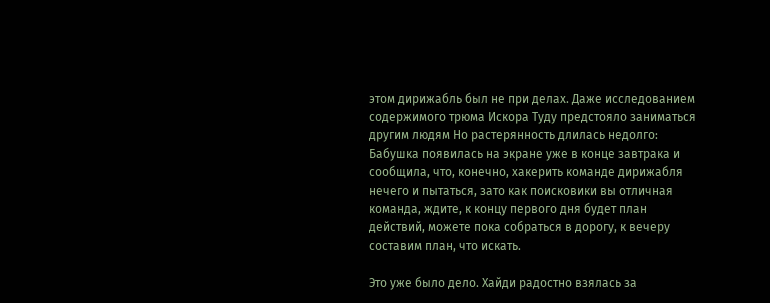этом дирижабль был не при делах. Даже исследованием содержимого трюма Искора Туду предстояло заниматься другим людям Но растерянность длилась недолго: Бабушка появилась на экране уже в конце завтрака и сообщила, что, конечно, хакерить команде дирижабля нечего и пытаться, зато как поисковики вы отличная команда, ждите, к концу первого дня будет план действий, можете пока собраться в дорогу, к вечеру составим план, что искать.

Это уже было дело. Хайди радостно взялась за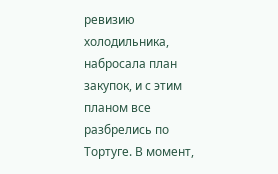ревизию холодильника, набросала план закупок, и с этим планом все разбрелись по Тортуге. В момент,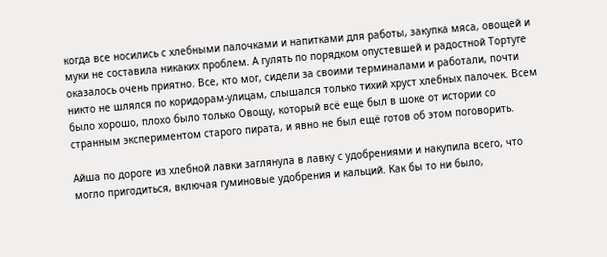когда все носились с хлебными палочками и напитками для работы, закупка мяса, овощей и муки не составила никаких проблем. А гулять по порядком опустевшей и радостной Тортуге оказалось очень приятно. Все, кто мог, сидели за своими терминалами и работали, почти никто не шлялся по коридорам-улицам, слышался только тихий хруст хлебных палочек. Всем было хорошо, плохо было только Овощу, который всё еще был в шоке от истории со странным экспериментом старого пирата, и явно не был ещё готов об этом поговорить.

Айша по дороге из хлебной лавки заглянула в лавку с удобрениями и накупила всего, что могло пригодиться, включая гуминовые удобрения и кальций. Как бы то ни было,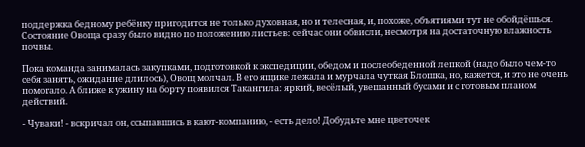поддержка бедному ребёнку пригодится не только духовная, но и телесная, и, похоже, объятиями тут не обойдёшься. Состояние Овоща сразу было видно по положению листьев: сейчас они обвисли, несмотря на достаточную влажность почвы.

Пока команда занималась закупками, подготовкой к экспедиции, обедом и послеобеденной лепкой (надо было чем-то себя занять, ожидание длилось), Овощ молчал. В его ящике лежала и мурчала чуткая Блошка, но, кажется, и это не очень помогало. А ближе к ужину на борту появился Такангила: яркий, весёлый, увешанный бусами и с готовым планом действий.

- Чуваки! - вскричал он, ссыпавшись в кают-компанию, - есть дело! Добудьте мне цветочек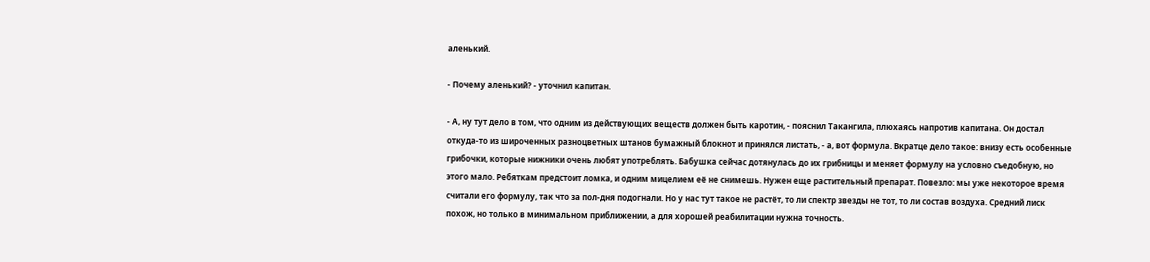аленький.

- Почему аленький? - уточнил капитан.

- А, ну тут дело в том, что одним из действующих веществ должен быть каротин, - пояснил Такангила, плюхаясь напротив капитана. Он достал откуда-то из широченных разноцветных штанов бумажный блокнот и принялся листать, - а, вот формула. Вкратце дело такое: внизу есть особенные грибочки, которые нижники очень любят употреблять. Бабушка сейчас дотянулась до их грибницы и меняет формулу на условно съедобную, но этого мало. Ребяткам предстоит ломка, и одним мицелием её не снимешь. Нужен еще растительный препарат. Повезло: мы уже некоторое время считали его формулу, так что за пол-дня подогнали. Но у нас тут такое не растёт, то ли спектр звезды не тот, то ли состав воздуха. Средний лиск похож, но только в минимальном приближении, а для хорошей реабилитации нужна точность.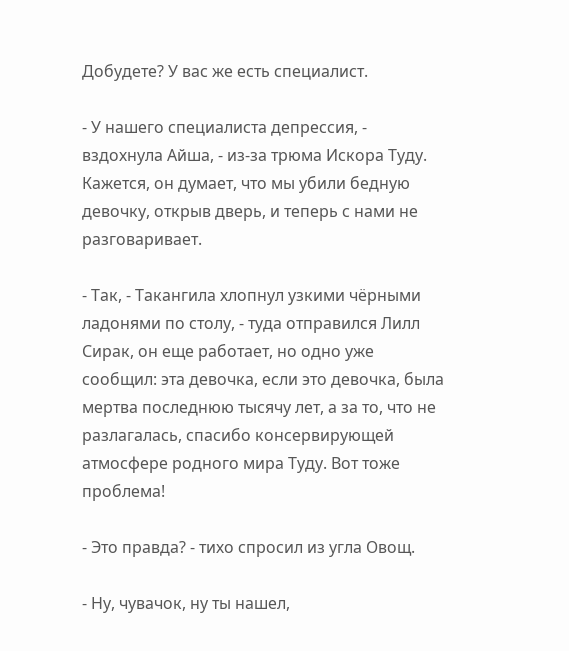Добудете? У вас же есть специалист.

- У нашего специалиста депрессия, - вздохнула Айша, - из-за трюма Искора Туду. Кажется, он думает, что мы убили бедную девочку, открыв дверь, и теперь с нами не разговаривает.

- Так, - Такангила хлопнул узкими чёрными ладонями по столу, - туда отправился Лилл Сирак, он еще работает, но одно уже сообщил: эта девочка, если это девочка, была мертва последнюю тысячу лет, а за то, что не разлагалась, спасибо консервирующей атмосфере родного мира Туду. Вот тоже проблема!

- Это правда? - тихо спросил из угла Овощ.

- Ну, чувачок, ну ты нашел,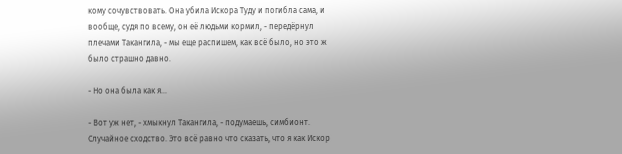кому сочувствовать. Она убила Искора Туду и погибла сама, и вообще, судя по всему, он её людьми кормил, - передёрнул плечами Такангила, - мы еще распишем, как всё было, но это ж было страшно давно.

- Но она была как я...

- Вот уж нет, - хмыкнул Такангила, - подумаешь, симбионт. Случайное сходство. Это всё равно что сказать, что я как Искор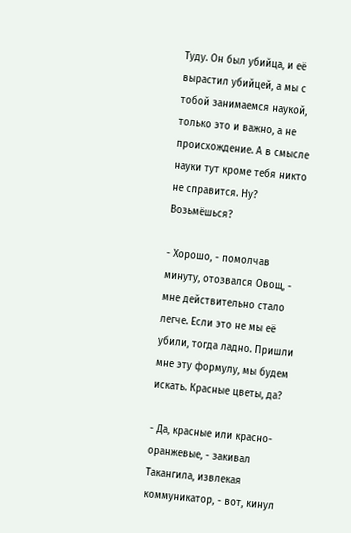Туду. Он был убийца, и её вырастил убийцей, а мы с тобой занимаемся наукой, только это и важно, а не происхождение. А в смысле науки тут кроме тебя никто не справится. Ну? Возьмёшься?

- Хорошо, - помолчав минуту, отозвался Овощ, - мне действительно стало легче. Если это не мы её убили, тогда ладно. Пришли мне эту формулу, мы будем искать. Красные цветы, да?

- Да, красные или красно-оранжевые, - закивал Такангила, извлекая коммуникатор, - вот, кинул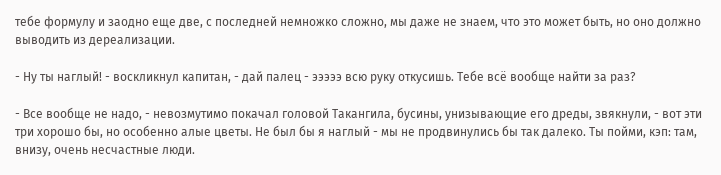тебе формулу и заодно еще две, с последней немножко сложно, мы даже не знаем, что это может быть, но оно должно выводить из дереализации.

- Ну ты наглый! - воскликнул капитан, - дай палец - эээээ всю руку откусишь. Тебе всё вообще найти за раз?

- Все вообще не надо, - невозмутимо покачал головой Такангила, бусины, унизывающие его дреды, звякнули, - вот эти три хорошо бы, но особенно алые цветы. Не был бы я наглый - мы не продвинулись бы так далеко. Ты пойми, кэп: там, внизу, очень несчастные люди.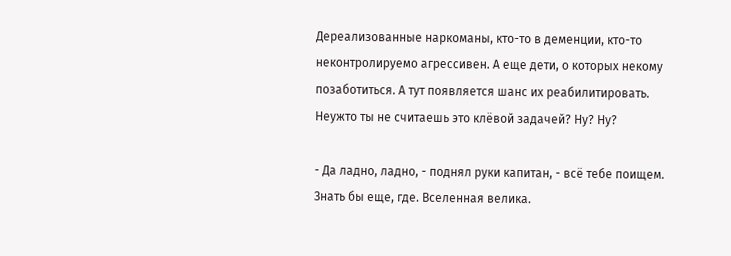Дереализованные наркоманы, кто-то в деменции, кто-то неконтролируемо агрессивен. А еще дети, о которых некому позаботиться. А тут появляется шанс их реабилитировать. Неужто ты не считаешь это клёвой задачей? Ну? Ну?

- Да ладно, ладно, - поднял руки капитан, - всё тебе поищем. Знать бы еще, где. Вселенная велика.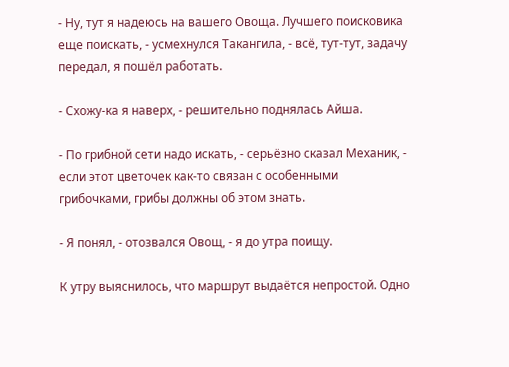- Ну, тут я надеюсь на вашего Овоща. Лучшего поисковика еще поискать, - усмехнулся Такангила, - всё, тут-тут, задачу передал, я пошёл работать.

- Схожу-ка я наверх, - решительно поднялась Айша.

- По грибной сети надо искать, - серьёзно сказал Механик, - если этот цветочек как-то связан с особенными грибочками, грибы должны об этом знать.

- Я понял, - отозвался Овощ, - я до утра поищу.

К утру выяснилось, что маршрут выдаётся непростой. Одно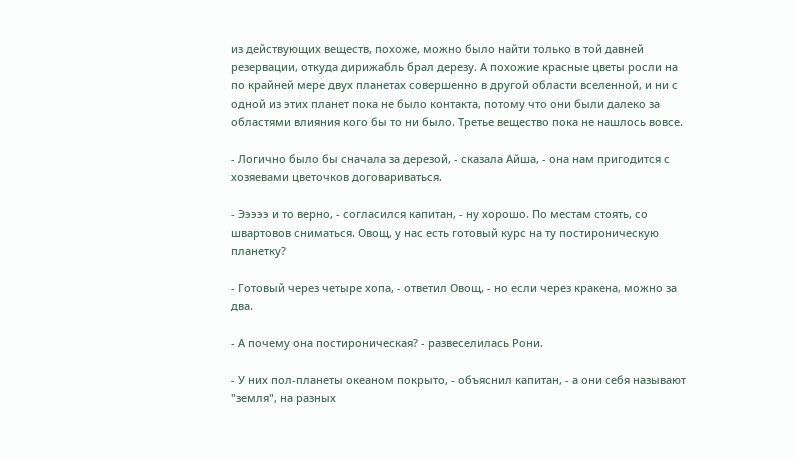из действующих веществ, похоже, можно было найти только в той давней резервации, откуда дирижабль брал дерезу. А похожие красные цветы росли на по крайней мере двух планетах совершенно в другой области вселенной, и ни с одной из этих планет пока не было контакта, потому что они были далеко за областями влияния кого бы то ни было. Третье вещество пока не нашлось вовсе.

- Логично было бы сначала за дерезой, - сказала Айша, - она нам пригодится с хозяевами цветочков договариваться.

- Эээээ и то верно, - согласился капитан, - ну хорошо. По местам стоять, со швартовов сниматься. Овощ, у нас есть готовый курс на ту постироническую планетку?

- Готовый через четыре хопа, - ответил Овощ, - но если через кракена, можно за два.

- А почему она постироническая? - развеселилась Рони.

- У них пол-планеты океаном покрыто, - объяснил капитан, - а они себя называют "земля", на разных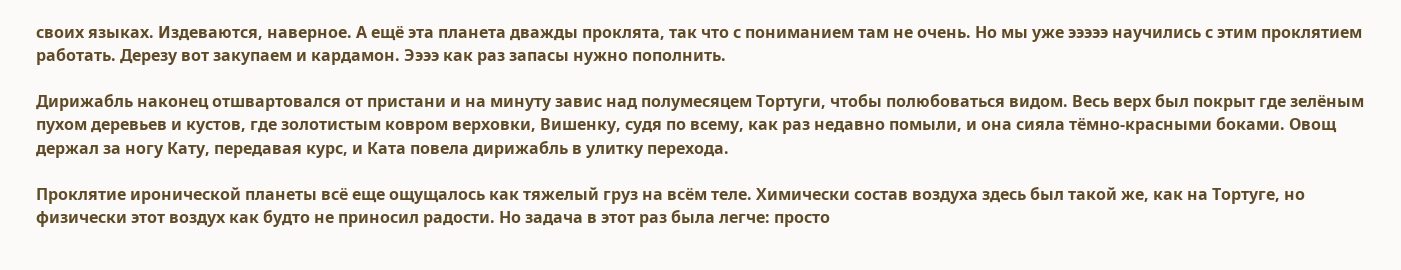своих языках. Издеваются, наверное. А ещё эта планета дважды проклята, так что с пониманием там не очень. Но мы уже эээээ научились с этим проклятием работать. Дерезу вот закупаем и кардамон. Ээээ как раз запасы нужно пополнить.

Дирижабль наконец отшвартовался от пристани и на минуту завис над полумесяцем Тортуги, чтобы полюбоваться видом. Весь верх был покрыт где зелёным пухом деревьев и кустов, где золотистым ковром верховки, Вишенку, судя по всему, как раз недавно помыли, и она сияла тёмно-красными боками. Овощ держал за ногу Кату, передавая курс, и Ката повела дирижабль в улитку перехода.

Проклятие иронической планеты всё еще ощущалось как тяжелый груз на всём теле. Химически состав воздуха здесь был такой же, как на Тортуге, но физически этот воздух как будто не приносил радости. Но задача в этот раз была легче: просто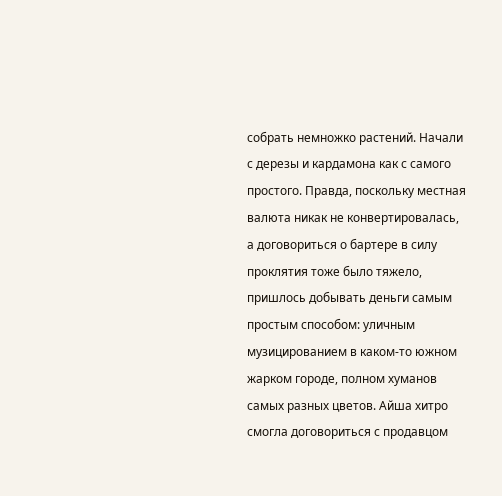собрать немножко растений. Начали с дерезы и кардамона как с самого простого. Правда, поскольку местная валюта никак не конвертировалась, а договориться о бартере в силу проклятия тоже было тяжело, пришлось добывать деньги самым простым способом: уличным музицированием в каком-то южном жарком городе, полном хуманов самых разных цветов. Айша хитро смогла договориться с продавцом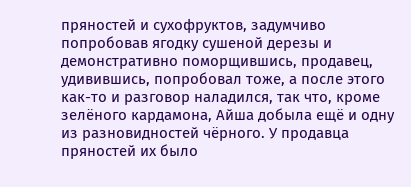пряностей и сухофруктов, задумчиво попробовав ягодку сушеной дерезы и демонстративно поморщившись, продавец, удивившись, попробовал тоже, а после этого как-то и разговор наладился, так что, кроме зелёного кардамона, Айша добыла ещё и одну из разновидностей чёрного. У продавца пряностей их было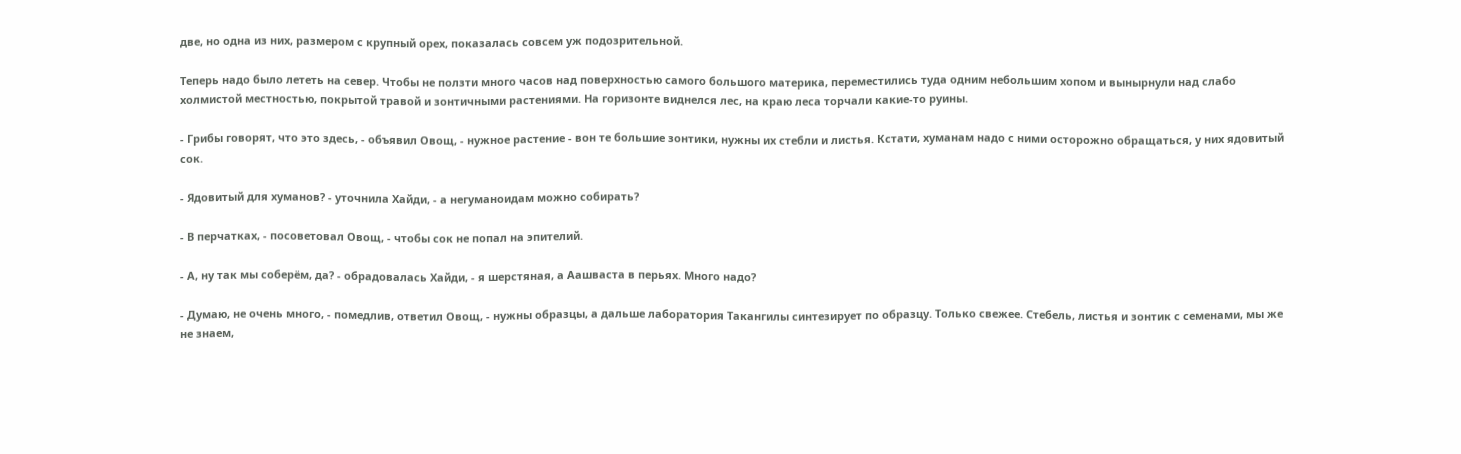две, но одна из них, размером с крупный орех, показалась совсем уж подозрительной.

Теперь надо было лететь на север. Чтобы не ползти много часов над поверхностью самого большого материка, переместились туда одним небольшим хопом и вынырнули над слабо холмистой местностью, покрытой травой и зонтичными растениями. На горизонте виднелся лес, на краю леса торчали какие-то руины.

- Грибы говорят, что это здесь, - объявил Овощ, - нужное растение - вон те большие зонтики, нужны их стебли и листья. Кстати, хуманам надо с ними осторожно обращаться, у них ядовитый сок.

- Ядовитый для хуманов? - уточнила Хайди, - а негуманоидам можно собирать?

- В перчатках, - посоветовал Овощ, - чтобы сок не попал на эпителий.

- А, ну так мы соберём, да? - обрадовалась Хайди, - я шерстяная, а Аашваста в перьях. Много надо?

- Думаю, не очень много, - помедлив, ответил Овощ, - нужны образцы, а дальше лаборатория Такангилы синтезирует по образцу. Только свежее. Стебель, листья и зонтик с семенами, мы же не знаем,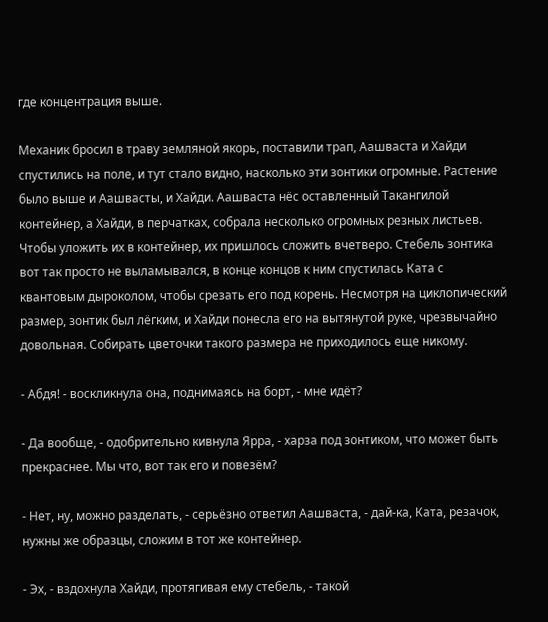где концентрация выше.

Механик бросил в траву земляной якорь, поставили трап, Аашваста и Хайди спустились на поле, и тут стало видно, насколько эти зонтики огромные. Растение было выше и Аашвасты, и Хайди. Аашваста нёс оставленный Такангилой контейнер, а Хайди, в перчатках, собрала несколько огромных резных листьев. Чтобы уложить их в контейнер, их пришлось сложить вчетверо. Стебель зонтика вот так просто не выламывался, в конце концов к ним спустилась Ката с квантовым дыроколом, чтобы срезать его под корень. Несмотря на циклопический размер, зонтик был лёгким, и Хайди понесла его на вытянутой руке, чрезвычайно довольная. Собирать цветочки такого размера не приходилось еще никому.

- Абдя! - воскликнула она, поднимаясь на борт, - мне идёт?

- Да вообще, - одобрительно кивнула Ярра, - харза под зонтиком, что может быть прекраснее. Мы что, вот так его и повезём?

- Нет, ну, можно разделать, - серьёзно ответил Аашваста, - дай-ка, Ката, резачок, нужны же образцы, сложим в тот же контейнер.

- Эх, - вздохнула Хайди, протягивая ему стебель, - такой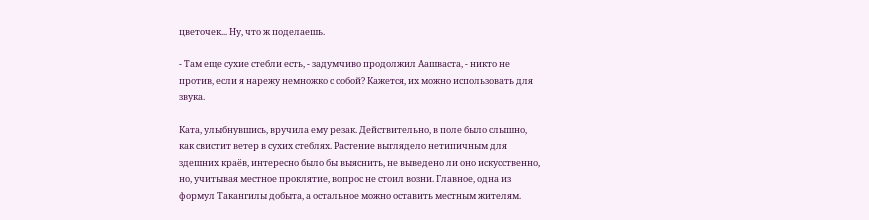цветочек... Ну, что ж поделаешь.

- Там еще сухие стебли есть, - задумчиво продолжил Аашваста, - никто не против, если я нарежу немножко с собой? Кажется, их можно использовать для звука.

Ката, улыбнувшись, вручила ему резак. Действительно, в поле было слышно, как свистит ветер в сухих стеблях. Растение выглядело нетипичным для здешних краёв, интересно было бы выяснить, не выведено ли оно искусственно, но, учитывая местное проклятие, вопрос не стоил возни. Главное, одна из формул Такангилы добыта, а остальное можно оставить местным жителям.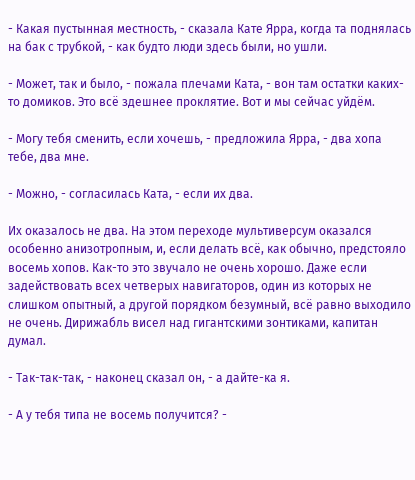- Какая пустынная местность, - сказала Кате Ярра, когда та поднялась на бак с трубкой, - как будто люди здесь были, но ушли.

- Может, так и было, - пожала плечами Ката, - вон там остатки каких-то домиков. Это всё здешнее проклятие. Вот и мы сейчас уйдём.

- Могу тебя сменить, если хочешь, - предложила Ярра, - два хопа тебе, два мне.

- Можно, - согласилась Ката, - если их два.

Их оказалось не два. На этом переходе мультиверсум оказался особенно анизотропным, и, если делать всё, как обычно, предстояло восемь хопов. Как-то это звучало не очень хорошо. Даже если задействовать всех четверых навигаторов, один из которых не слишком опытный, а другой порядком безумный, всё равно выходило не очень. Дирижабль висел над гигантскими зонтиками, капитан думал.

- Так-так-так, - наконец сказал он, - а дайте-ка я.

- А у тебя типа не восемь получится? -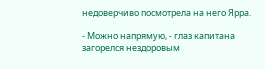недоверчиво посмотрела на него Ярра.

- Можно напрямую, - глаз капитана загорелся нездоровым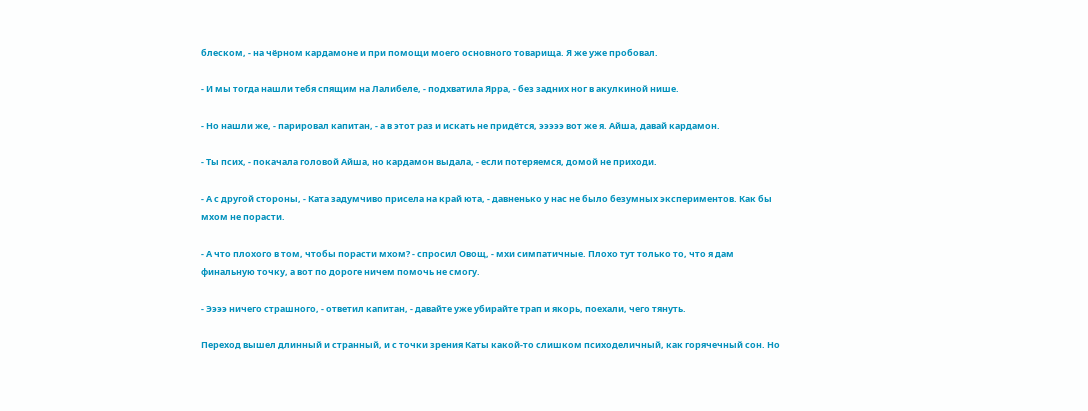блеском, - на чёрном кардамоне и при помощи моего основного товарища. Я же уже пробовал.

- И мы тогда нашли тебя спящим на Лалибеле, - подхватила Ярра, - без задних ног в акулкиной нише.

- Но нашли же, - парировал капитан, - а в этот раз и искать не придётся, эээээ вот же я. Айша, давай кардамон.

- Ты псих, - покачала головой Айша, но кардамон выдала, - если потеряемся, домой не приходи.

- А с другой стороны, - Ката задумчиво присела на край юта, - давненько у нас не было безумных экспериментов. Как бы мхом не порасти.

- А что плохого в том, чтобы порасти мхом? - спросил Овощ, - мхи симпатичные. Плохо тут только то, что я дам финальную точку, а вот по дороге ничем помочь не смогу.

- Ээээ ничего страшного, - ответил капитан, - давайте уже убирайте трап и якорь, поехали, чего тянуть.

Переход вышел длинный и странный, и с точки зрения Каты какой-то слишком психоделичный, как горячечный сон. Но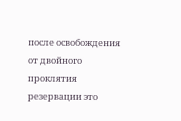после освобождения от двойного проклятия резервации это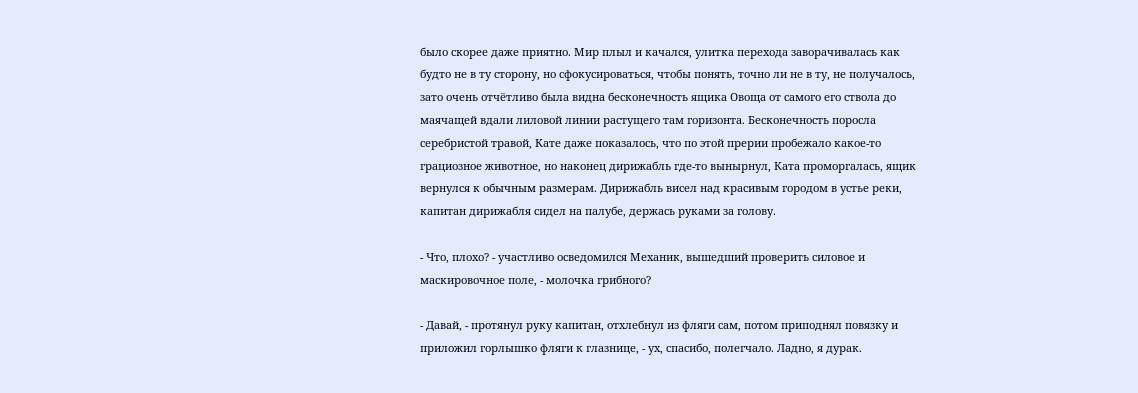было скорее даже приятно. Мир плыл и качался, улитка перехода заворачивалась как будто не в ту сторону, но сфокусироваться, чтобы понять, точно ли не в ту, не получалось, зато очень отчётливо была видна бесконечность ящика Овоща от самого его ствола до маячащей вдали лиловой линии растущего там горизонта. Бесконечность поросла серебристой травой, Кате даже показалось, что по этой прерии пробежало какое-то грациозное животное, но наконец дирижабль где-то вынырнул, Ката проморгалась, ящик вернулся к обычным размерам. Дирижабль висел над красивым городом в устье реки, капитан дирижабля сидел на палубе, держась руками за голову.

- Что, плохо? - участливо осведомился Механик, вышедший проверить силовое и маскировочное поле, - молочка грибного?

- Давай, - протянул руку капитан, отхлебнул из фляги сам, потом приподнял повязку и приложил горлышко фляги к глазнице, - ух, спасибо, полегчало. Ладно, я дурак.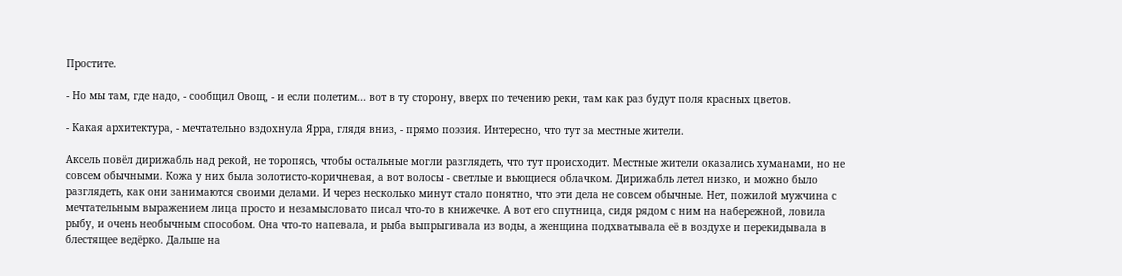Простите.

- Но мы там, где надо, - сообщил Овощ, - и если полетим... вот в ту сторону, вверх по течению реки, там как раз будут поля красных цветов.

- Какая архитектура, - мечтательно вздохнула Ярра, глядя вниз, - прямо поэзия. Интересно, что тут за местные жители.

Аксель повёл дирижабль над рекой, не торопясь, чтобы остальные могли разглядеть, что тут происходит. Местные жители оказались хуманами, но не совсем обычными. Кожа у них была золотисто-коричневая, а вот волосы - светлые и вьющиеся облачком. Дирижабль летел низко, и можно было разглядеть, как они занимаются своими делами. И через несколько минут стало понятно, что эти дела не совсем обычные. Нет, пожилой мужчина с мечтательным выражением лица просто и незамысловато писал что-то в книжечке. А вот его спутница, сидя рядом с ним на набережной, ловила рыбу, и очень необычным способом. Она что-то напевала, и рыба выпрыгивала из воды, а женщина подхватывала её в воздухе и перекидывала в блестящее ведёрко. Дальше на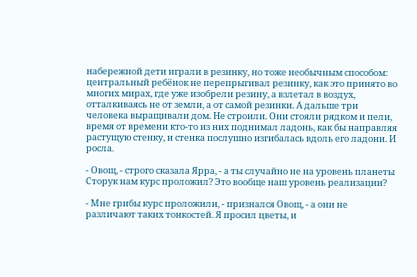набережной дети играли в резинку, но тоже необычным способом: центральный ребёнок не перепрыгивал резинку, как это принято во многих мирах, где уже изобрели резину, а взлетал в воздух, отталкиваясь не от земли, а от самой резинки. А дальше три человека выращивали дом. Не строили. Они стояли рядком и пели, время от времени кто-то из них поднимал ладонь, как бы направляя растущую стенку, и стенка послушно изгибалась вдоль его ладони. И росла.

- Овощ, - строго сказала Ярра, - а ты случайно не на уровень планеты Сторук нам курс проложил? Это вообще наш уровень реализации?

- Мне грибы курс проложили, - признался Овощ, - а они не различают таких тонкостей. Я просил цветы, и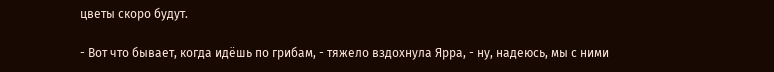цветы скоро будут.

- Вот что бывает, когда идёшь по грибам, - тяжело вздохнула Ярра, - ну, надеюсь, мы с ними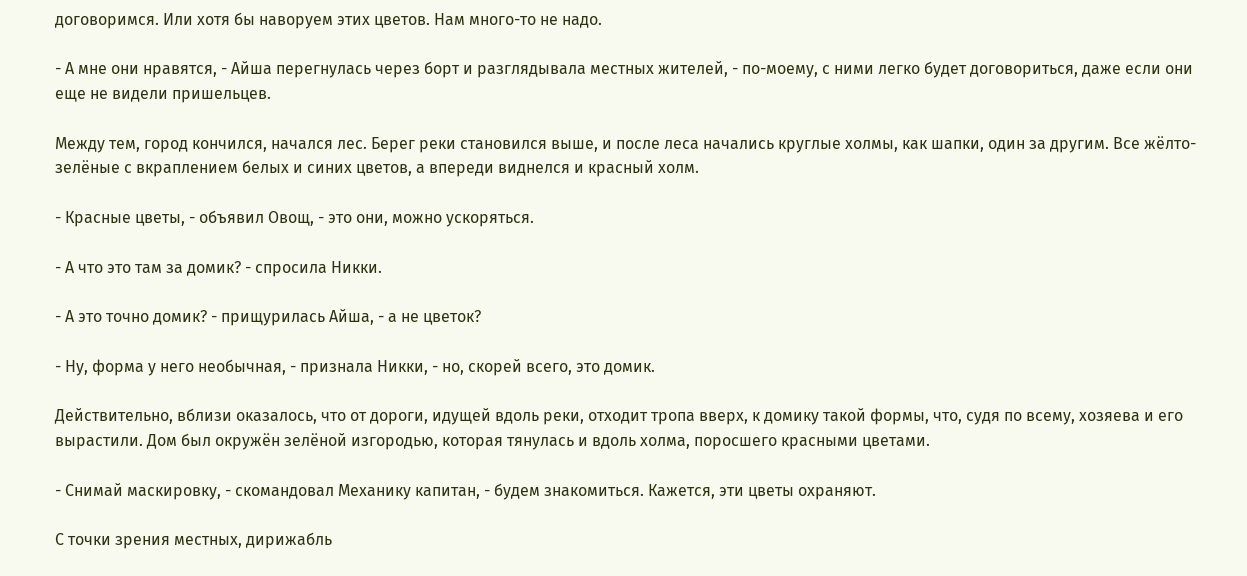договоримся. Или хотя бы наворуем этих цветов. Нам много-то не надо.

- А мне они нравятся, - Айша перегнулась через борт и разглядывала местных жителей, - по-моему, с ними легко будет договориться, даже если они еще не видели пришельцев.

Между тем, город кончился, начался лес. Берег реки становился выше, и после леса начались круглые холмы, как шапки, один за другим. Все жёлто-зелёные с вкраплением белых и синих цветов, а впереди виднелся и красный холм.

- Красные цветы, - объявил Овощ, - это они, можно ускоряться.

- А что это там за домик? - спросила Никки.

- А это точно домик? - прищурилась Айша, - а не цветок?

- Ну, форма у него необычная, - признала Никки, - но, скорей всего, это домик.

Действительно, вблизи оказалось, что от дороги, идущей вдоль реки, отходит тропа вверх, к домику такой формы, что, судя по всему, хозяева и его вырастили. Дом был окружён зелёной изгородью, которая тянулась и вдоль холма, поросшего красными цветами.

- Снимай маскировку, - скомандовал Механику капитан, - будем знакомиться. Кажется, эти цветы охраняют.

С точки зрения местных, дирижабль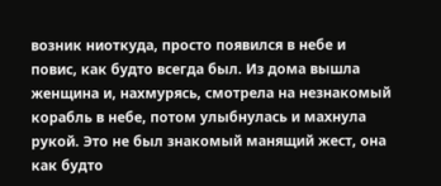возник ниоткуда, просто появился в небе и повис, как будто всегда был. Из дома вышла женщина и, нахмурясь, смотрела на незнакомый корабль в небе, потом улыбнулась и махнула рукой. Это не был знакомый манящий жест, она как будто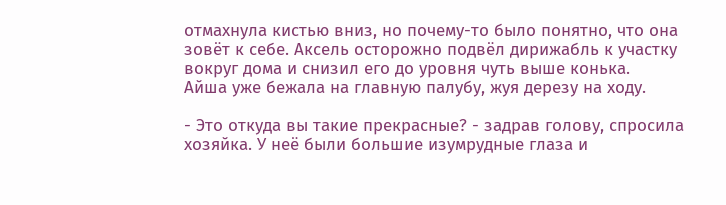отмахнула кистью вниз, но почему-то было понятно, что она зовёт к себе. Аксель осторожно подвёл дирижабль к участку вокруг дома и снизил его до уровня чуть выше конька.
Айша уже бежала на главную палубу, жуя дерезу на ходу.

- Это откуда вы такие прекрасные? - задрав голову, спросила хозяйка. У неё были большие изумрудные глаза и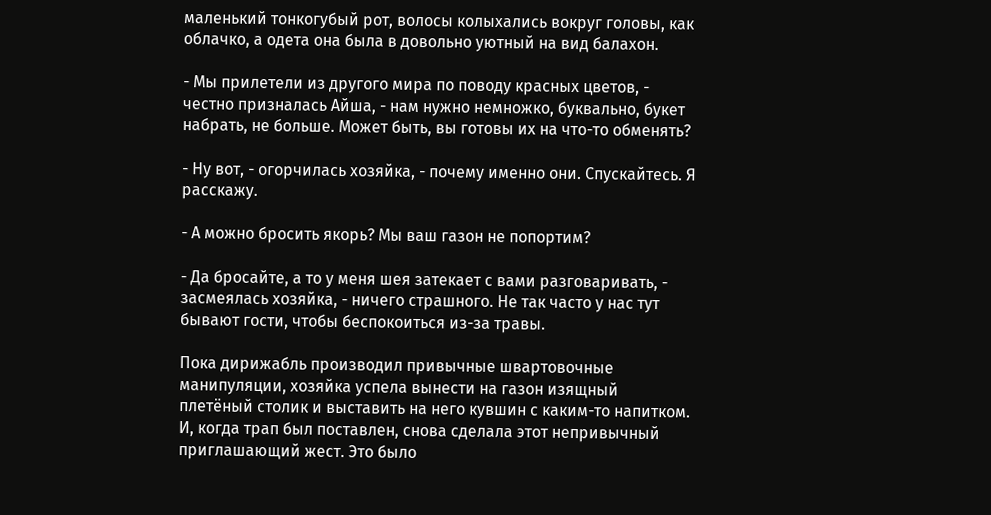маленький тонкогубый рот, волосы колыхались вокруг головы, как облачко, а одета она была в довольно уютный на вид балахон.

- Мы прилетели из другого мира по поводу красных цветов, - честно призналась Айша, - нам нужно немножко, буквально, букет набрать, не больше. Может быть, вы готовы их на что-то обменять?

- Ну вот, - огорчилась хозяйка, - почему именно они. Спускайтесь. Я расскажу.

- А можно бросить якорь? Мы ваш газон не попортим?

- Да бросайте, а то у меня шея затекает с вами разговаривать, - засмеялась хозяйка, - ничего страшного. Не так часто у нас тут бывают гости, чтобы беспокоиться из-за травы.

Пока дирижабль производил привычные швартовочные манипуляции, хозяйка успела вынести на газон изящный плетёный столик и выставить на него кувшин с каким-то напитком. И, когда трап был поставлен, снова сделала этот непривычный приглашающий жест. Это было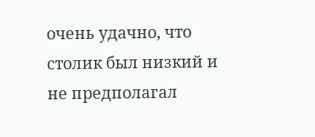очень удачно, что столик был низкий и не предполагал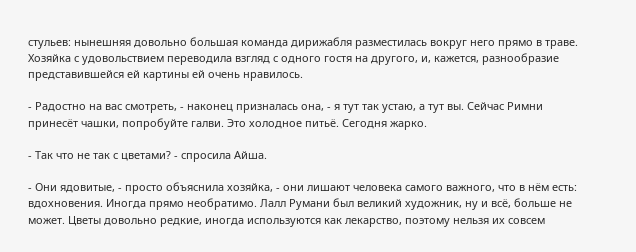стульев: нынешняя довольно большая команда дирижабля разместилась вокруг него прямо в траве. Хозяйка с удовольствием переводила взгляд с одного гостя на другого, и, кажется, разнообразие представившейся ей картины ей очень нравилось.

- Радостно на вас смотреть, - наконец призналась она, - я тут так устаю, а тут вы. Сейчас Римни принесёт чашки, попробуйте галви. Это холодное питьё. Сегодня жарко.

- Так что не так с цветами? - спросила Айша.

- Они ядовитые, - просто объяснила хозяйка, - они лишают человека самого важного, что в нём есть: вдохновения. Иногда прямо необратимо. Лалл Румани был великий художник, ну и всё, больше не может. Цветы довольно редкие, иногда используются как лекарство, поэтому нельзя их совсем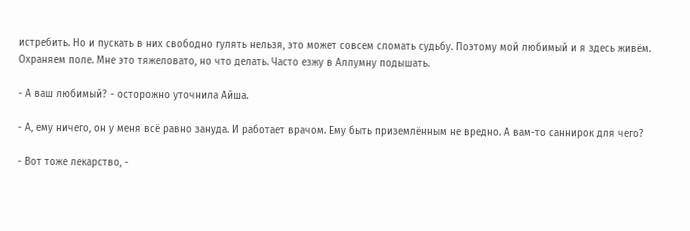истребить. Но и пускать в них свободно гулять нельзя, это может совсем сломать судьбу. Поэтому мой любимый и я здесь живём. Охраняем поле. Мне это тяжеловато, но что делать. Часто езжу в Аллумну подышать.

- А ваш любимый? - осторожно уточнила Айша.

- А, ему ничего, он у меня всё равно зануда. И работает врачом. Ему быть приземлённым не вредно. А вам-то саннирок для чего?

- Вот тоже лекарство, -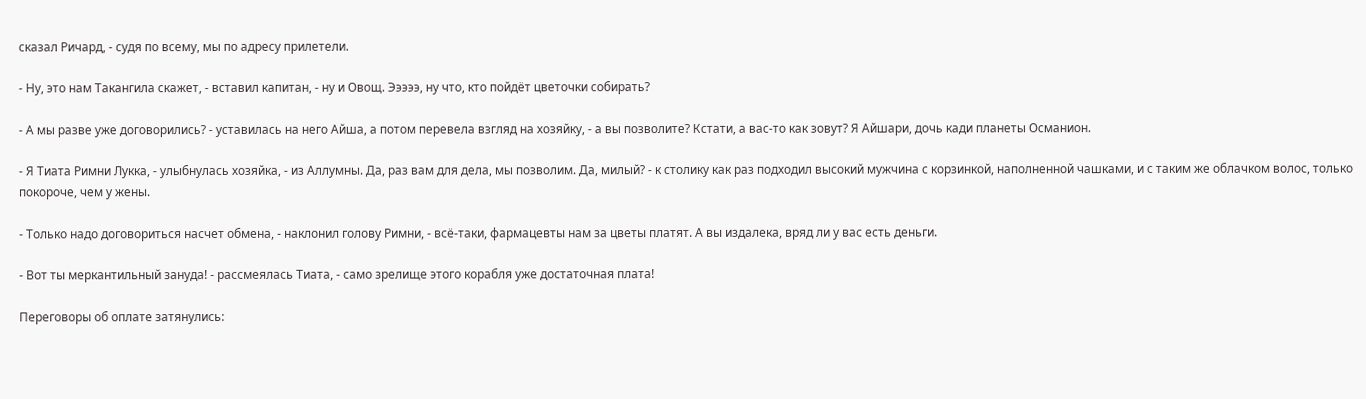сказал Ричард, - судя по всему, мы по адресу прилетели.

- Ну, это нам Такангила скажет, - вставил капитан, - ну и Овощ. Эээээ, ну что, кто пойдёт цветочки собирать?

- А мы разве уже договорились? - уставилась на него Айша, а потом перевела взгляд на хозяйку, - а вы позволите? Кстати, а вас-то как зовут? Я Айшари, дочь кади планеты Османион.

- Я Тиата Римни Лукка, - улыбнулась хозяйка, - из Аллумны. Да, раз вам для дела, мы позволим. Да, милый? - к столику как раз подходил высокий мужчина с корзинкой, наполненной чашками, и с таким же облачком волос, только покороче, чем у жены.

- Только надо договориться насчет обмена, - наклонил голову Римни, - всё-таки, фармацевты нам за цветы платят. А вы издалека, вряд ли у вас есть деньги.

- Вот ты меркантильный зануда! - рассмеялась Тиата, - само зрелище этого корабля уже достаточная плата!

Переговоры об оплате затянулись: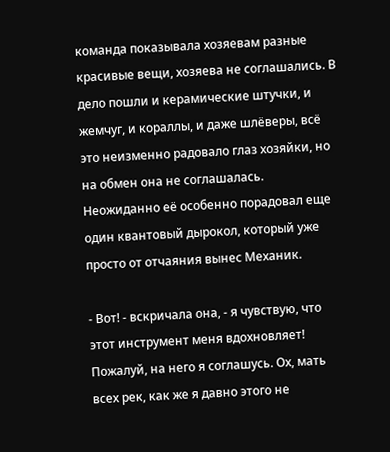команда показывала хозяевам разные красивые вещи, хозяева не соглашались. В дело пошли и керамические штучки, и жемчуг, и кораллы, и даже шлёверы, всё это неизменно радовало глаз хозяйки, но на обмен она не соглашалась. Неожиданно её особенно порадовал еще один квантовый дырокол, который уже просто от отчаяния вынес Механик.

- Вот! - вскричала она, - я чувствую, что этот инструмент меня вдохновляет! Пожалуй, на него я соглашусь. Ох, мать всех рек, как же я давно этого не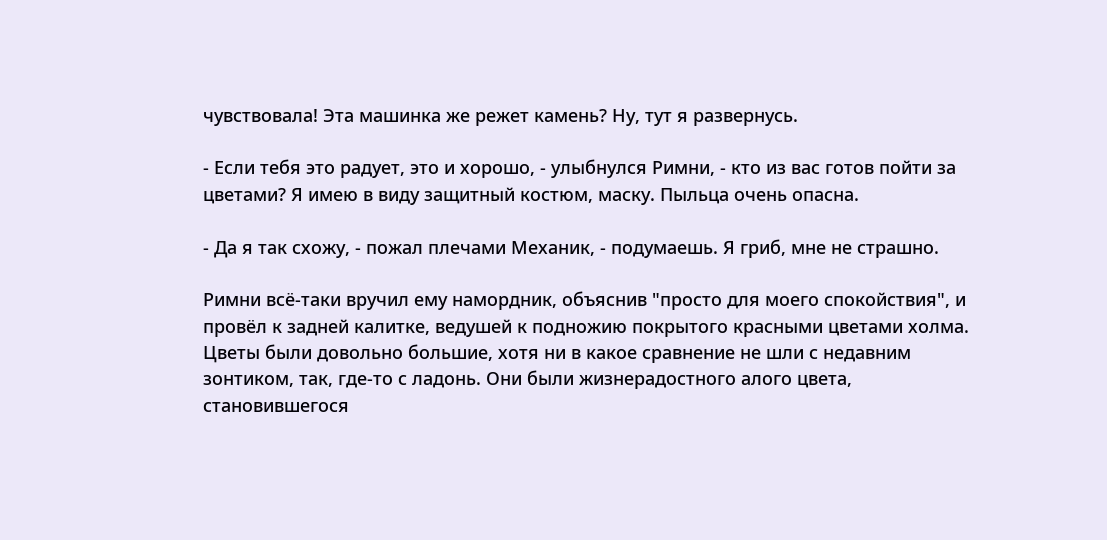чувствовала! Эта машинка же режет камень? Ну, тут я развернусь.

- Если тебя это радует, это и хорошо, - улыбнулся Римни, - кто из вас готов пойти за цветами? Я имею в виду защитный костюм, маску. Пыльца очень опасна.

- Да я так схожу, - пожал плечами Механик, - подумаешь. Я гриб, мне не страшно.

Римни всё-таки вручил ему намордник, объяснив "просто для моего спокойствия", и провёл к задней калитке, ведушей к подножию покрытого красными цветами холма. Цветы были довольно большие, хотя ни в какое сравнение не шли с недавним зонтиком, так, где-то с ладонь. Они были жизнерадостного алого цвета, становившегося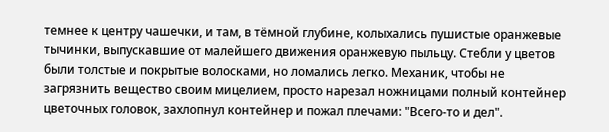темнее к центру чашечки, и там, в тёмной глубине, колыхались пушистые оранжевые тычинки, выпускавшие от малейшего движения оранжевую пыльцу. Стебли у цветов были толстые и покрытые волосками, но ломались легко. Механик, чтобы не загрязнить вещество своим мицелием, просто нарезал ножницами полный контейнер цветочных головок, захлопнул контейнер и пожал плечами: "Всего-то и дел".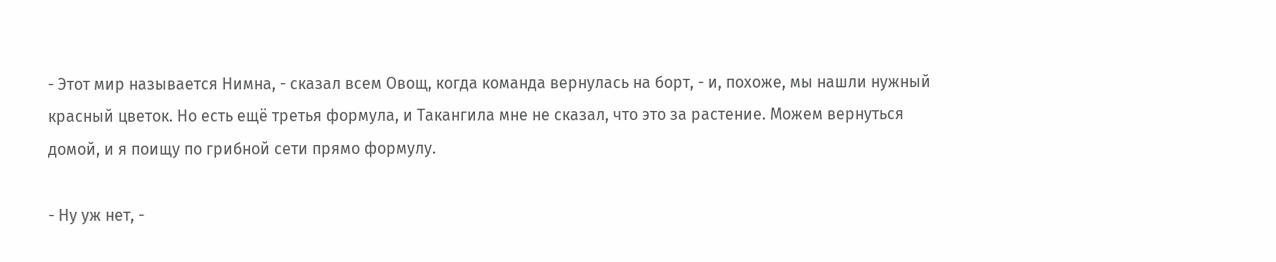- Этот мир называется Нимна, - сказал всем Овощ, когда команда вернулась на борт, - и, похоже, мы нашли нужный красный цветок. Но есть ещё третья формула, и Такангила мне не сказал, что это за растение. Можем вернуться домой, и я поищу по грибной сети прямо формулу.

- Ну уж нет, -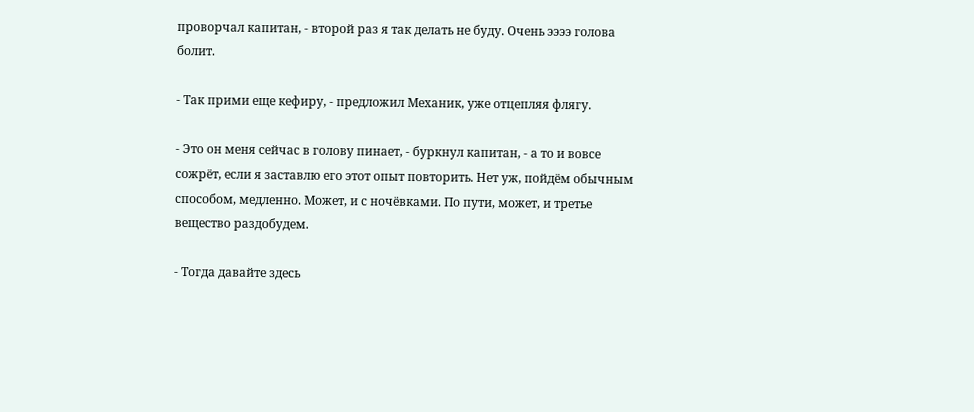проворчал капитан, - второй раз я так делать не буду. Очень ээээ голова болит.

- Так прими еще кефиру, - предложил Механик, уже отцепляя флягу.

- Это он меня сейчас в голову пинает, - буркнул капитан, - а то и вовсе сожрёт, если я заставлю его этот опыт повторить. Нет уж, пойдём обычным способом, медленно. Может, и с ночёвками. По пути, может, и третье вещество раздобудем.

- Тогда давайте здесь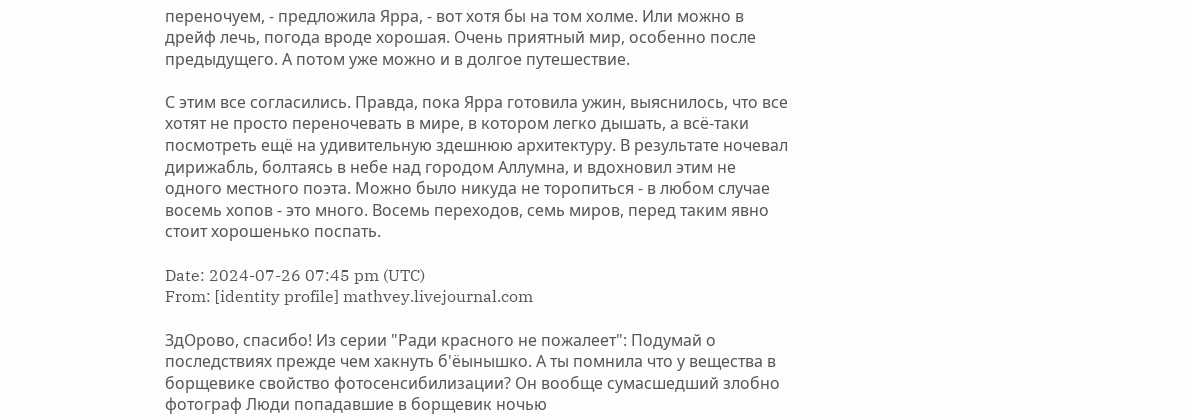переночуем, - предложила Ярра, - вот хотя бы на том холме. Или можно в дрейф лечь, погода вроде хорошая. Очень приятный мир, особенно после предыдущего. А потом уже можно и в долгое путешествие.

С этим все согласились. Правда, пока Ярра готовила ужин, выяснилось, что все хотят не просто переночевать в мире, в котором легко дышать, а всё-таки посмотреть ещё на удивительную здешнюю архитектуру. В результате ночевал дирижабль, болтаясь в небе над городом Аллумна, и вдохновил этим не одного местного поэта. Можно было никуда не торопиться - в любом случае восемь хопов - это много. Восемь переходов, семь миров, перед таким явно стоит хорошенько поспать.

Date: 2024-07-26 07:45 pm (UTC)
From: [identity profile] mathvey.livejournal.com

ЗдОрово, спасибо! Из серии "Ради красного не пожалеет": Подумай о последствиях прежде чем хакнуть б'ёынышко. А ты помнила что у вещества в борщевике свойство фотосенсибилизации? Он вообще сумасшедший злобно фотограф Люди попадавшие в борщевик ночью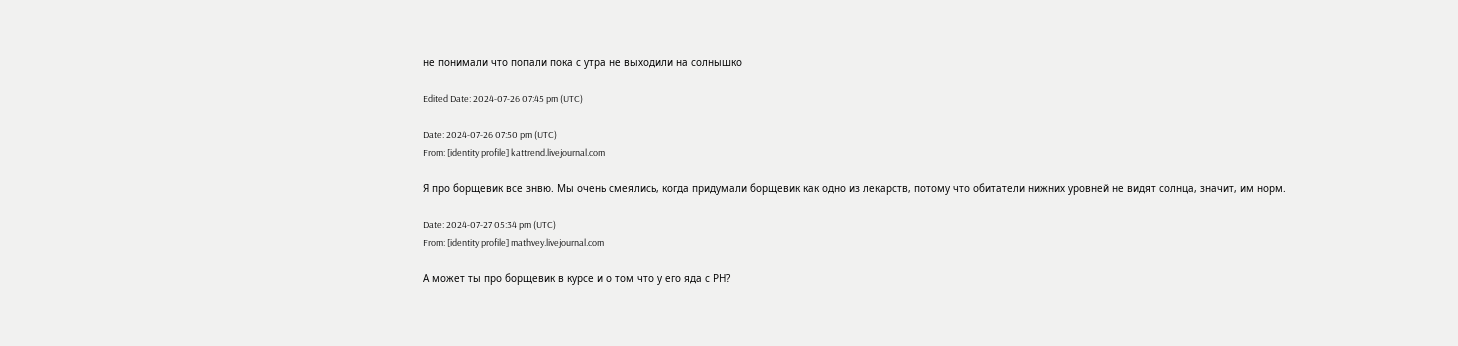не понимали что попали пока с утра не выходили на солнышко

Edited Date: 2024-07-26 07:45 pm (UTC)

Date: 2024-07-26 07:50 pm (UTC)
From: [identity profile] kattrend.livejournal.com

Я про борщевик все знвю. Мы очень смеялись, когда придумали борщевик как одно из лекарств, потому что обитатели нижних уровней не видят солнца, значит, им норм.

Date: 2024-07-27 05:34 pm (UTC)
From: [identity profile] mathvey.livejournal.com

А может ты про борщевик в курсе и о том что у его яда с РН?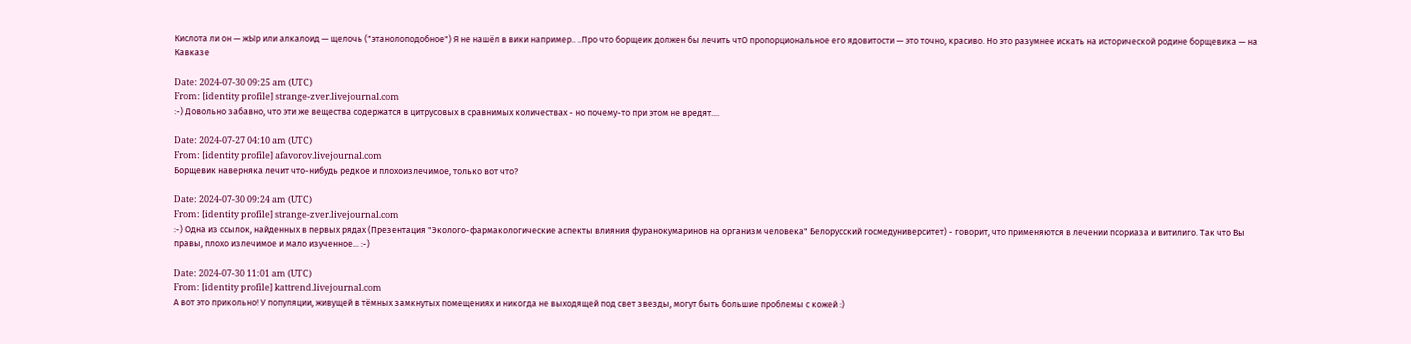Кислота ли он — жЫр или алкалоид — щелочь ("этанолоподобное") Я не нашёл в вики например.. ..Про что борщеик должен бы лечить чтО пропорциональное его ядовитости — это точно, красиво. Но это разумнее искать на исторической родине борщевика — на Кавказе

Date: 2024-07-30 09:25 am (UTC)
From: [identity profile] strange-zver.livejournal.com
:-) Довольно забавно, что эти же вещества содержатся в цитрусовых в сравнимых количествах - но почему-то при этом не вредят....

Date: 2024-07-27 04:10 am (UTC)
From: [identity profile] afavorov.livejournal.com
Борщевик наверняка лечит что-нибудь редкое и плохоизлечимое, только вот что?

Date: 2024-07-30 09:24 am (UTC)
From: [identity profile] strange-zver.livejournal.com
:-) Одна из ссылок, найденных в первых рядах (Презентация "Эколого-фармакологические аспекты влияния фуранокумаринов на организм человека" Белорусский госмедуниверситет) - говорит, что применяются в лечении псориаза и витилиго. Так что Вы правы, плохо излечимое и мало изученное... :-)

Date: 2024-07-30 11:01 am (UTC)
From: [identity profile] kattrend.livejournal.com
А вот это прикольно! У популяции, живущей в тёмных замкнутых помещениях и никогда не выходящей под свет звезды, могут быть большие проблемы с кожей :)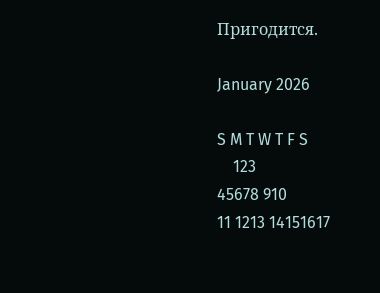Пригодится.

January 2026

S M T W T F S
    123
45678 910
11 1213 14151617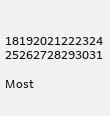18192021222324
25262728293031

Most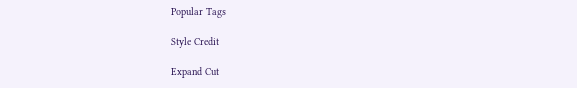Popular Tags

Style Credit

Expand Cut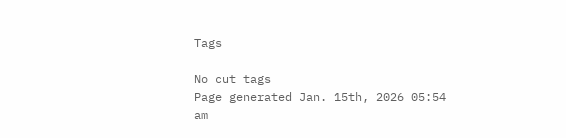Tags

No cut tags
Page generated Jan. 15th, 2026 05:54 am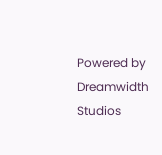Powered by Dreamwidth Studios